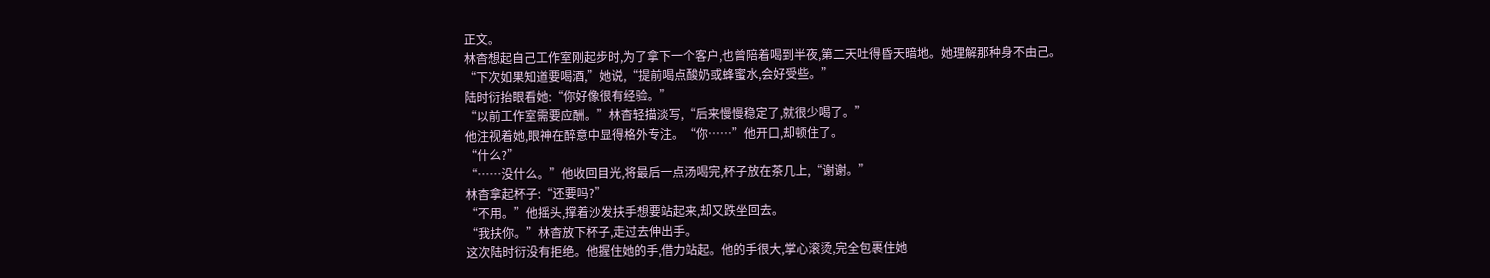正文。
林杳想起自己工作室刚起步时,为了拿下一个客户,也曾陪着喝到半夜,第二天吐得昏天暗地。她理解那种身不由己。
“下次如果知道要喝酒,”她说,“提前喝点酸奶或蜂蜜水,会好受些。”
陆时衍抬眼看她:“你好像很有经验。”
“以前工作室需要应酬。”林杳轻描淡写,“后来慢慢稳定了,就很少喝了。”
他注视着她,眼神在醉意中显得格外专注。“你……”他开口,却顿住了。
“什么?”
“……没什么。”他收回目光,将最后一点汤喝完,杯子放在茶几上,“谢谢。”
林杳拿起杯子:“还要吗?”
“不用。”他摇头,撑着沙发扶手想要站起来,却又跌坐回去。
“我扶你。”林杳放下杯子,走过去伸出手。
这次陆时衍没有拒绝。他握住她的手,借力站起。他的手很大,掌心滚烫,完全包裹住她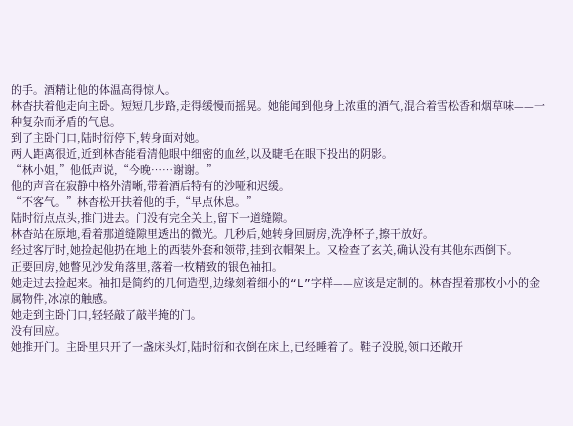的手。酒精让他的体温高得惊人。
林杳扶着他走向主卧。短短几步路,走得缓慢而摇晃。她能闻到他身上浓重的酒气,混合着雪松香和烟草味——一种复杂而矛盾的气息。
到了主卧门口,陆时衍停下,转身面对她。
两人距离很近,近到林杳能看清他眼中细密的血丝,以及睫毛在眼下投出的阴影。
“林小姐,”他低声说,“今晚……谢谢。”
他的声音在寂静中格外清晰,带着酒后特有的沙哑和迟缓。
“不客气。”林杳松开扶着他的手,“早点休息。”
陆时衍点点头,推门进去。门没有完全关上,留下一道缝隙。
林杳站在原地,看着那道缝隙里透出的微光。几秒后,她转身回厨房,洗净杯子,擦干放好。
经过客厅时,她捡起他扔在地上的西装外套和领带,挂到衣帽架上。又检查了玄关,确认没有其他东西倒下。
正要回房,她瞥见沙发角落里,落着一枚精致的银色袖扣。
她走过去捡起来。袖扣是简约的几何造型,边缘刻着细小的“L”字样——应该是定制的。林杳捏着那枚小小的金属物件,冰凉的触感。
她走到主卧门口,轻轻敲了敲半掩的门。
没有回应。
她推开门。主卧里只开了一盏床头灯,陆时衍和衣倒在床上,已经睡着了。鞋子没脱,领口还敞开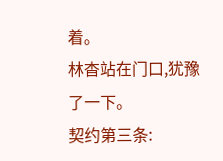着。
林杳站在门口,犹豫了一下。
契约第三条: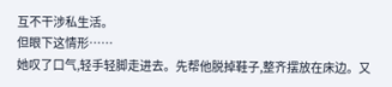互不干涉私生活。
但眼下这情形……
她叹了口气,轻手轻脚走进去。先帮他脱掉鞋子,整齐摆放在床边。又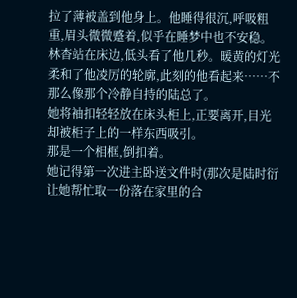拉了薄被盖到他身上。他睡得很沉,呼吸粗重,眉头微微蹙着,似乎在睡梦中也不安稳。
林杳站在床边,低头看了他几秒。暖黄的灯光柔和了他凌厉的轮廓,此刻的他看起来……不那么像那个冷静自持的陆总了。
她将袖扣轻轻放在床头柜上,正要离开,目光却被柜子上的一样东西吸引。
那是一个相框,倒扣着。
她记得第一次进主卧送文件时(那次是陆时衍让她帮忙取一份落在家里的合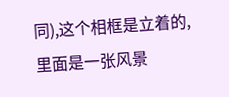同),这个相框是立着的,里面是一张风景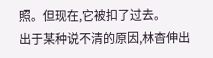照。但现在,它被扣了过去。
出于某种说不清的原因,林杳伸出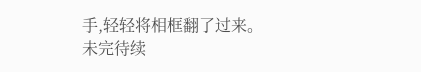手,轻轻将相框翻了过来。
未完待续